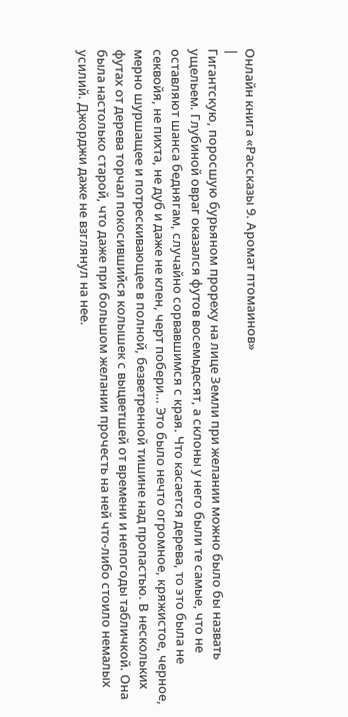Онлайн книга «Рассказы 9. Аромат птомаинов»
|
Гигантскую, поросшую бурьяном прореху на лице Земли при желании можно было бы назвать ущельем. Глубиной овраг оказался футов восемьдесят, а склоны у него были те самые, что не оставляют шанса беднягам, случайно сорвавшимся с края. Что касается дерева, то это была не секвойя, не пихта, не дуб и даже не клен, черт побери… Это было нечто огромное, кряжистое, черное, мерно шуршащее и потрескивающее в полной, безветренной тишине над пропастью. В нескольких футах от дерева торчал покосившийся колышек с выцветшей от времени и непогоды табличкой. Она была настолько старой, что даже при большом желании прочесть на ней что-либо стоило немалых усилий. Джорджи даже не взглянул на нее.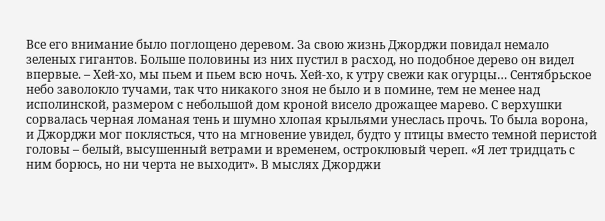Все его внимание было поглощено деревом. За свою жизнь Джорджи повидал немало зеленых гигантов. Больше половины из них пустил в расход, но подобное дерево он видел впервые. – Хей-хо, мы пьем и пьем всю ночь. Хей-хо, к утру свежи как огурцы… Сентябрьское небо заволокло тучами, так что никакого зноя не было и в помине, тем не менее над исполинской, размером с небольшой дом кроной висело дрожащее марево. С верхушки сорвалась черная ломаная тень и шумно хлопая крыльями унеслась прочь. То была ворона, и Джорджи мог поклясться, что на мгновение увидел, будто у птицы вместо темной перистой головы – белый, высушенный ветрами и временем, остроклювый череп. «Я лет тридцать с ним борюсь, но ни черта не выходит». В мыслях Джорджи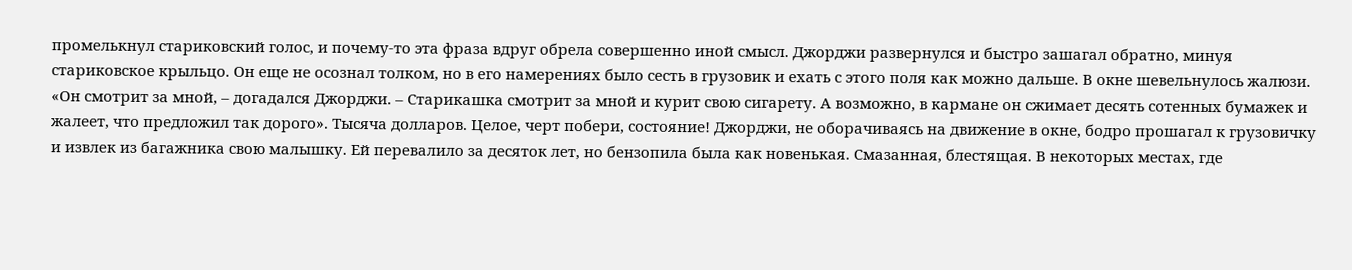промелькнул стариковский голос, и почему-то эта фраза вдруг обрела совершенно иной смысл. Джорджи развернулся и быстро зашагал обратно, минуя стариковское крыльцо. Он еще не осознал толком, но в его намерениях было сесть в грузовик и ехать с этого поля как можно дальше. В окне шевельнулось жалюзи. «Он смотрит за мной, – догадался Джорджи. – Старикашка смотрит за мной и курит свою сигарету. А возможно, в кармане он сжимает десять сотенных бумажек и жалеет, что предложил так дорого». Тысяча долларов. Целое, черт побери, состояние! Джорджи, не оборачиваясь на движение в окне, бодро прошагал к грузовичку и извлек из багажника свою малышку. Ей перевалило за десяток лет, но бензопила была как новенькая. Смазанная, блестящая. В некоторых местах, где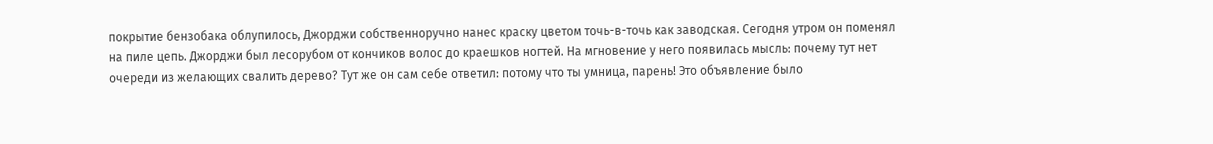покрытие бензобака облупилось, Джорджи собственноручно нанес краску цветом точь-в-точь как заводская. Сегодня утром он поменял на пиле цепь. Джорджи был лесорубом от кончиков волос до краешков ногтей. На мгновение у него появилась мысль: почему тут нет очереди из желающих свалить дерево? Тут же он сам себе ответил: потому что ты умница, парень! Это объявление было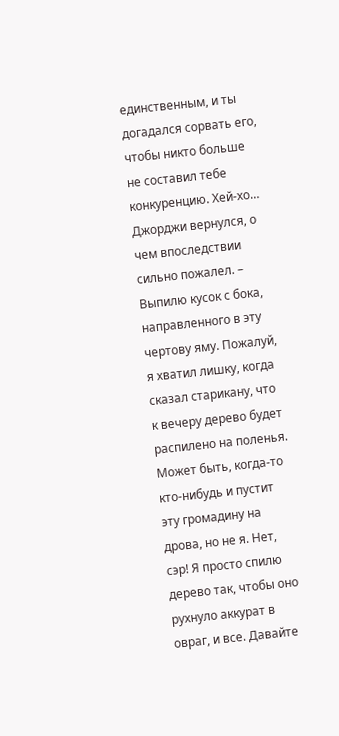единственным, и ты догадался сорвать его, чтобы никто больше не составил тебе конкуренцию. Хей-хо… Джорджи вернулся, о чем впоследствии сильно пожалел. – Выпилю кусок с бока, направленного в эту чертову яму. Пожалуй, я хватил лишку, когда сказал старикану, что к вечеру дерево будет распилено на поленья. Может быть, когда-то кто-нибудь и пустит эту громадину на дрова, но не я. Нет, сэр! Я просто спилю дерево так, чтобы оно рухнуло аккурат в овраг, и все. Давайте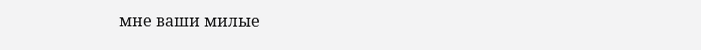мне ваши милые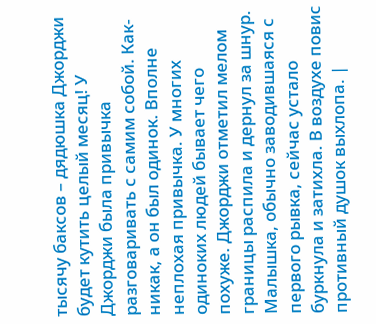тысячу баксов – дядюшка Джорджи будет кутить целый месяц! У Джорджи была привычка разговаривать с самим собой. Как-никак, а он был одинок. Вполне неплохая привычка. У многих одиноких людей бывает чего похуже. Джорджи отметил мелом границы распила и дернул за шнур. Малышка, обычно заводившаяся с первого рывка, сейчас устало буркнула и затихла. В воздухе повис противный душок выхлопа. |